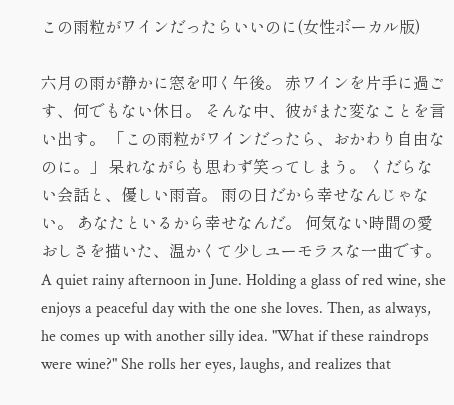この雨粒がワインだったらいいのに(女性ボーカル版)

六月の雨が静かに窓を叩く午後。 赤ワインを片手に過ごす、何でもない休日。 そんな中、彼がまた変なことを言い出す。 「この雨粒がワインだったら、おかわり自由なのに。」 呆れながらも思わず笑ってしまう。 くだらない会話と、優しい雨音。 雨の日だから幸せなんじゃない。 あなたといるから幸せなんだ。 何気ない時間の愛おしさを描いた、温かくて少しユーモラスな一曲です。 A quiet rainy afternoon in June. Holding a glass of red wine, she enjoys a peaceful day with the one she loves. Then, as always, he comes up with another silly idea. "What if these raindrops were wine?" She rolls her eyes, laughs, and realizes that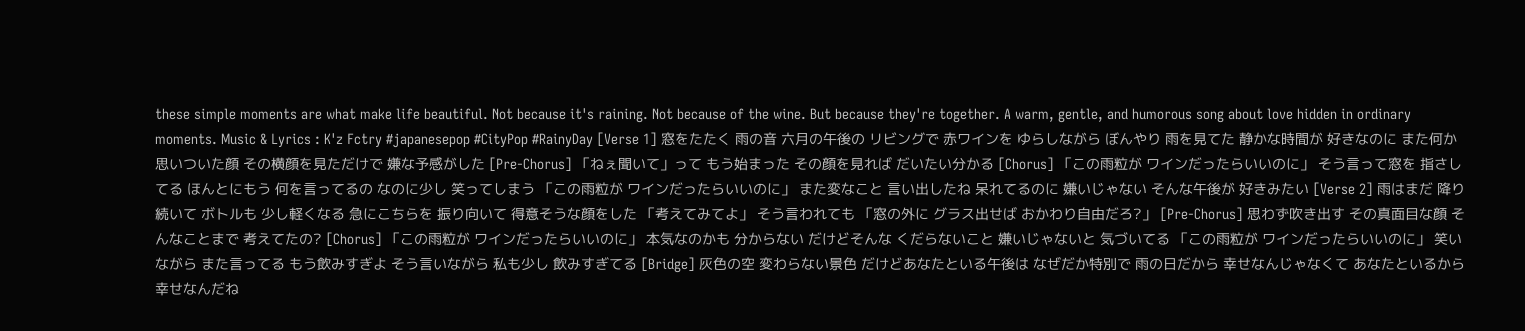these simple moments are what make life beautiful. Not because it's raining. Not because of the wine. But because they're together. A warm, gentle, and humorous song about love hidden in ordinary moments. Music & Lyrics : K'z Fctry #japanesepop #CityPop #RainyDay [Verse 1] 窓をたたく 雨の音 六月の午後の リビングで 赤ワインを ゆらしながら ぼんやり 雨を見てた 静かな時間が 好きなのに また何か 思いついた顔 その横顔を見ただけで 嫌な予感がした [Pre-Chorus] 「ねぇ聞いて」って もう始まった その顔を見れば だいたい分かる [Chorus] 「この雨粒が ワインだったらいいのに」 そう言って窓を 指さしてる ほんとにもう 何を言ってるの なのに少し 笑ってしまう 「この雨粒が ワインだったらいいのに」 また変なこと 言い出したね 呆れてるのに 嫌いじゃない そんな午後が 好きみたい [Verse 2] 雨はまだ 降り続いて ボトルも 少し軽くなる 急にこちらを 振り向いて 得意そうな顔をした 「考えてみてよ」 そう言われても 「窓の外に グラス出せば おかわり自由だろ?」 [Pre-Chorus] 思わず吹き出す その真面目な顔 そんなことまで 考えてたの? [Chorus] 「この雨粒が ワインだったらいいのに」 本気なのかも 分からない だけどそんな くだらないこと 嫌いじゃないと 気づいてる 「この雨粒が ワインだったらいいのに」 笑いながら また言ってる もう飲みすぎよ そう言いながら 私も少し 飲みすぎてる [Bridge] 灰色の空 変わらない景色 だけどあなたといる午後は なぜだか特別で 雨の日だから 幸せなんじゃなくて あなたといるから 幸せなんだね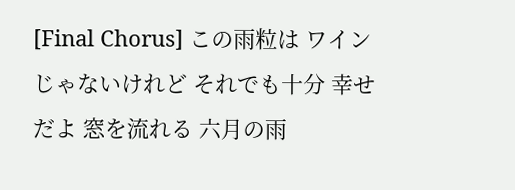[Final Chorus] この雨粒は ワインじゃないけれど それでも十分 幸せだよ 窓を流れる 六月の雨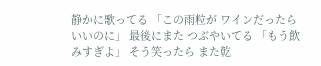静かに歌ってる 「この雨粒が ワインだったらいいのに」 最後にまた つぶやいてる 「もう飲みすぎよ」 そう笑ったら また乾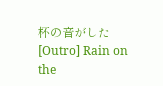杯の音がした [Outro] Rain on the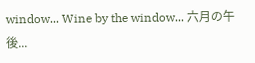window... Wine by the window... 六月の午後...